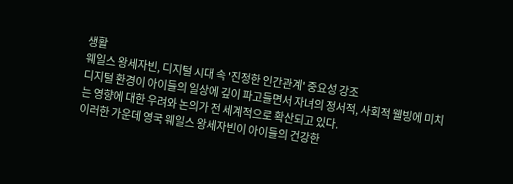생활
웨일스 왕세자빈, 디지털 시대 속 '진정한 인간관계' 중요성 강조
디지털 환경이 아이들의 일상에 깊이 파고들면서 자녀의 정서적, 사회적 웰빙에 미치는 영향에 대한 우려와 논의가 전 세계적으로 확산되고 있다.
이러한 가운데 영국 웨일스 왕세자빈이 아이들의 건강한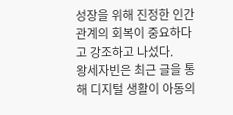성장을 위해 진정한 인간관계의 회복이 중요하다고 강조하고 나섰다.
왕세자빈은 최근 글을 통해 디지털 생활이 아동의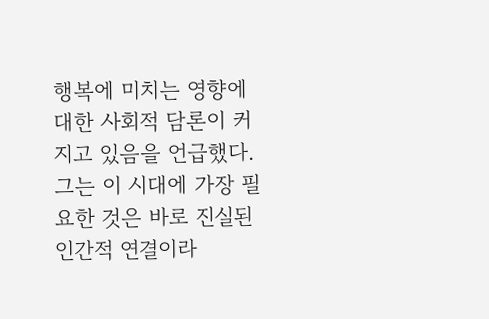행복에 미치는 영향에 대한 사회적 담론이 커지고 있음을 언급했다. 그는 이 시대에 가장 필요한 것은 바로 진실된 인간적 연결이라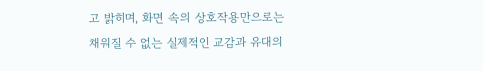고 밝히며, 화면 속의 상호작용만으로는 채워질 수 없는 실제적인 교감과 유대의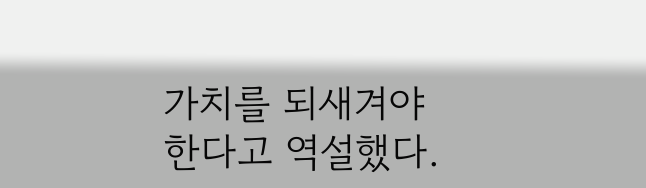가치를 되새겨야 한다고 역설했다.